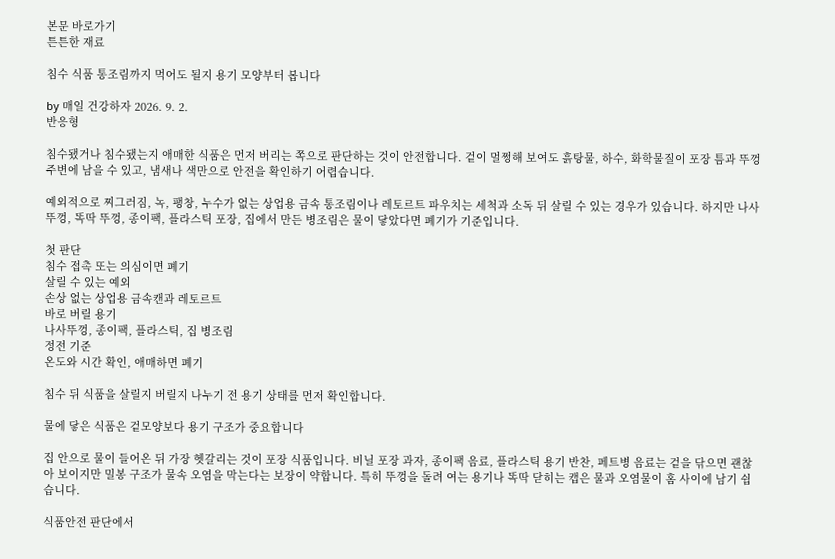본문 바로가기
튼튼한 재료

침수 식품 통조림까지 먹어도 될지 용기 모양부터 봅니다

by 매일 건강하자 2026. 9. 2.
반응형

침수됐거나 침수됐는지 애매한 식품은 먼저 버리는 쪽으로 판단하는 것이 안전합니다. 겉이 멀쩡해 보여도 흙탕물, 하수, 화학물질이 포장 틈과 뚜껑 주변에 남을 수 있고, 냄새나 색만으로 안전을 확인하기 어렵습니다.

예외적으로 찌그러짐, 녹, 팽창, 누수가 없는 상업용 금속 통조림이나 레토르트 파우치는 세척과 소독 뒤 살릴 수 있는 경우가 있습니다. 하지만 나사 뚜껑, 똑딱 뚜껑, 종이팩, 플라스틱 포장, 집에서 만든 병조림은 물이 닿았다면 폐기가 기준입니다.

첫 판단
침수 접촉 또는 의심이면 폐기
살릴 수 있는 예외
손상 없는 상업용 금속캔과 레토르트
바로 버릴 용기
나사뚜껑, 종이팩, 플라스틱, 집 병조림
정전 기준
온도와 시간 확인, 애매하면 폐기

침수 뒤 식품을 살릴지 버릴지 나누기 전 용기 상태를 먼저 확인합니다.

물에 닿은 식품은 겉모양보다 용기 구조가 중요합니다

집 안으로 물이 들어온 뒤 가장 헷갈리는 것이 포장 식품입니다. 비닐 포장 과자, 종이팩 음료, 플라스틱 용기 반찬, 페트병 음료는 겉을 닦으면 괜찮아 보이지만 밀봉 구조가 물속 오염을 막는다는 보장이 약합니다. 특히 뚜껑을 돌려 여는 용기나 똑딱 닫히는 캡은 물과 오염물이 홈 사이에 남기 쉽습니다.

식품안전 판단에서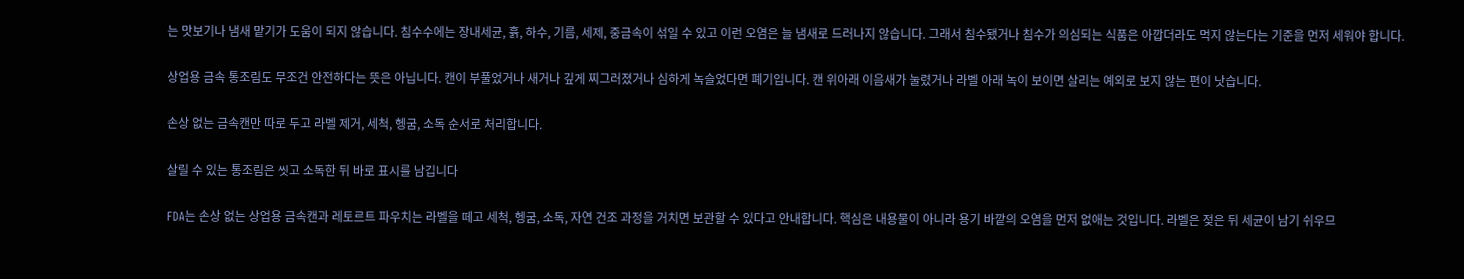는 맛보기나 냄새 맡기가 도움이 되지 않습니다. 침수수에는 장내세균, 흙, 하수, 기름, 세제, 중금속이 섞일 수 있고 이런 오염은 늘 냄새로 드러나지 않습니다. 그래서 침수됐거나 침수가 의심되는 식품은 아깝더라도 먹지 않는다는 기준을 먼저 세워야 합니다.

상업용 금속 통조림도 무조건 안전하다는 뜻은 아닙니다. 캔이 부풀었거나 새거나 깊게 찌그러졌거나 심하게 녹슬었다면 폐기입니다. 캔 위아래 이음새가 눌렸거나 라벨 아래 녹이 보이면 살리는 예외로 보지 않는 편이 낫습니다.

손상 없는 금속캔만 따로 두고 라벨 제거, 세척, 헹굼, 소독 순서로 처리합니다.

살릴 수 있는 통조림은 씻고 소독한 뒤 바로 표시를 남깁니다

FDA는 손상 없는 상업용 금속캔과 레토르트 파우치는 라벨을 떼고 세척, 헹굼, 소독, 자연 건조 과정을 거치면 보관할 수 있다고 안내합니다. 핵심은 내용물이 아니라 용기 바깥의 오염을 먼저 없애는 것입니다. 라벨은 젖은 뒤 세균이 남기 쉬우므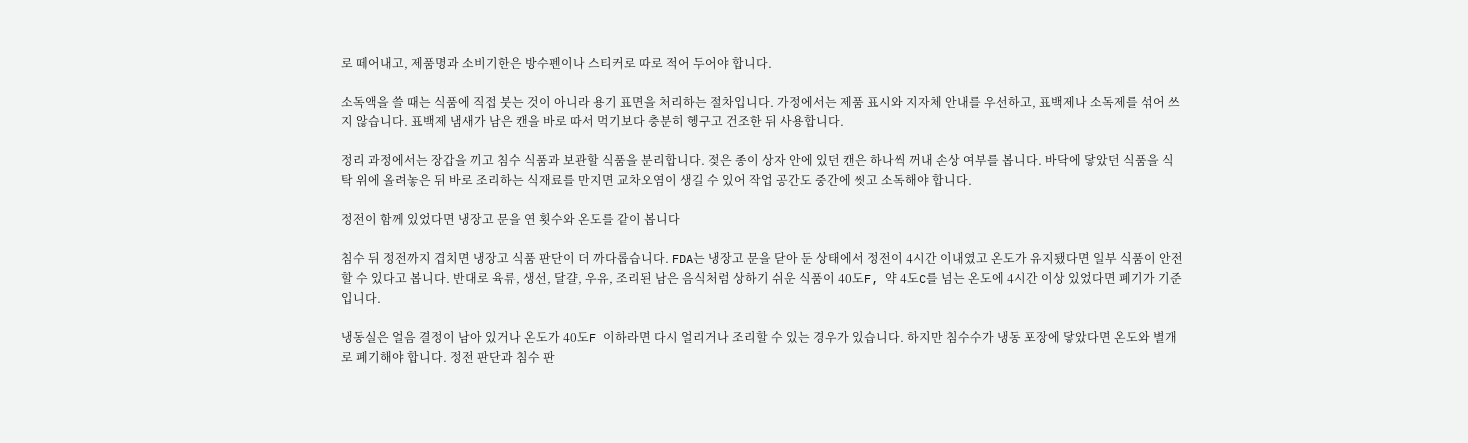로 떼어내고, 제품명과 소비기한은 방수펜이나 스티커로 따로 적어 두어야 합니다.

소독액을 쓸 때는 식품에 직접 붓는 것이 아니라 용기 표면을 처리하는 절차입니다. 가정에서는 제품 표시와 지자체 안내를 우선하고, 표백제나 소독제를 섞어 쓰지 않습니다. 표백제 냄새가 남은 캔을 바로 따서 먹기보다 충분히 헹구고 건조한 뒤 사용합니다.

정리 과정에서는 장갑을 끼고 침수 식품과 보관할 식품을 분리합니다. 젖은 종이 상자 안에 있던 캔은 하나씩 꺼내 손상 여부를 봅니다. 바닥에 닿았던 식품을 식탁 위에 올려놓은 뒤 바로 조리하는 식재료를 만지면 교차오염이 생길 수 있어 작업 공간도 중간에 씻고 소독해야 합니다.

정전이 함께 있었다면 냉장고 문을 연 횟수와 온도를 같이 봅니다

침수 뒤 정전까지 겹치면 냉장고 식품 판단이 더 까다롭습니다. FDA는 냉장고 문을 닫아 둔 상태에서 정전이 4시간 이내였고 온도가 유지됐다면 일부 식품이 안전할 수 있다고 봅니다. 반대로 육류, 생선, 달걀, 우유, 조리된 남은 음식처럼 상하기 쉬운 식품이 40도F, 약 4도C를 넘는 온도에 4시간 이상 있었다면 폐기가 기준입니다.

냉동실은 얼음 결정이 남아 있거나 온도가 40도F 이하라면 다시 얼리거나 조리할 수 있는 경우가 있습니다. 하지만 침수수가 냉동 포장에 닿았다면 온도와 별개로 폐기해야 합니다. 정전 판단과 침수 판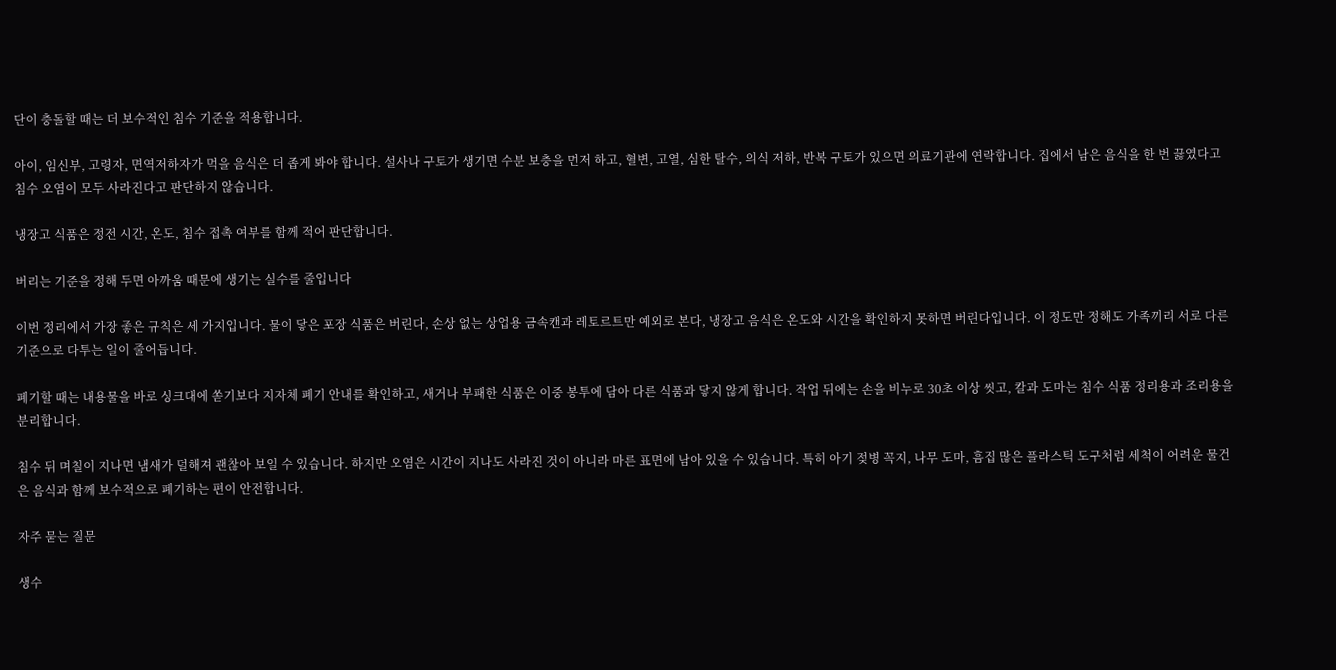단이 충돌할 때는 더 보수적인 침수 기준을 적용합니다.

아이, 임신부, 고령자, 면역저하자가 먹을 음식은 더 좁게 봐야 합니다. 설사나 구토가 생기면 수분 보충을 먼저 하고, 혈변, 고열, 심한 탈수, 의식 저하, 반복 구토가 있으면 의료기관에 연락합니다. 집에서 남은 음식을 한 번 끓였다고 침수 오염이 모두 사라진다고 판단하지 않습니다.

냉장고 식품은 정전 시간, 온도, 침수 접촉 여부를 함께 적어 판단합니다.

버리는 기준을 정해 두면 아까움 때문에 생기는 실수를 줄입니다

이번 정리에서 가장 좋은 규칙은 세 가지입니다. 물이 닿은 포장 식품은 버린다, 손상 없는 상업용 금속캔과 레토르트만 예외로 본다, 냉장고 음식은 온도와 시간을 확인하지 못하면 버린다입니다. 이 정도만 정해도 가족끼리 서로 다른 기준으로 다투는 일이 줄어듭니다.

폐기할 때는 내용물을 바로 싱크대에 쏟기보다 지자체 폐기 안내를 확인하고, 새거나 부패한 식품은 이중 봉투에 담아 다른 식품과 닿지 않게 합니다. 작업 뒤에는 손을 비누로 30초 이상 씻고, 칼과 도마는 침수 식품 정리용과 조리용을 분리합니다.

침수 뒤 며칠이 지나면 냄새가 덜해져 괜찮아 보일 수 있습니다. 하지만 오염은 시간이 지나도 사라진 것이 아니라 마른 표면에 남아 있을 수 있습니다. 특히 아기 젖병 꼭지, 나무 도마, 흠집 많은 플라스틱 도구처럼 세척이 어려운 물건은 음식과 함께 보수적으로 폐기하는 편이 안전합니다.

자주 묻는 질문

생수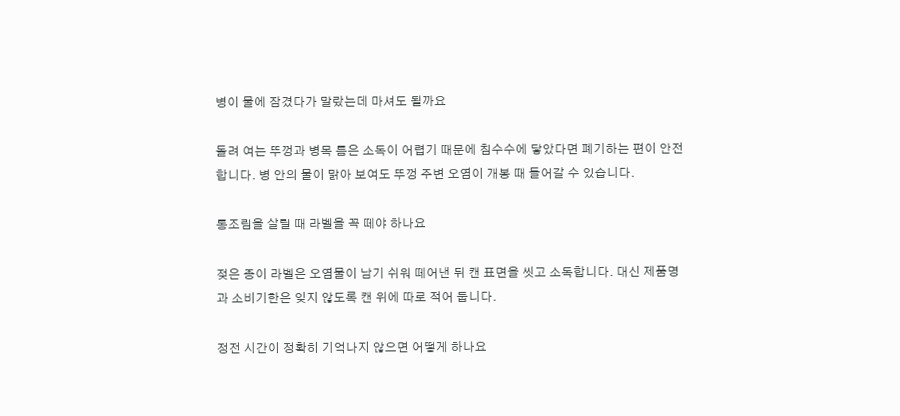병이 물에 잠겼다가 말랐는데 마셔도 될까요

돌려 여는 뚜껑과 병목 틈은 소독이 어렵기 때문에 침수수에 닿았다면 폐기하는 편이 안전합니다. 병 안의 물이 맑아 보여도 뚜껑 주변 오염이 개봉 때 들어갈 수 있습니다.

통조림을 살릴 때 라벨을 꼭 떼야 하나요

젖은 종이 라벨은 오염물이 남기 쉬워 떼어낸 뒤 캔 표면을 씻고 소독합니다. 대신 제품명과 소비기한은 잊지 않도록 캔 위에 따로 적어 둡니다.

정전 시간이 정확히 기억나지 않으면 어떻게 하나요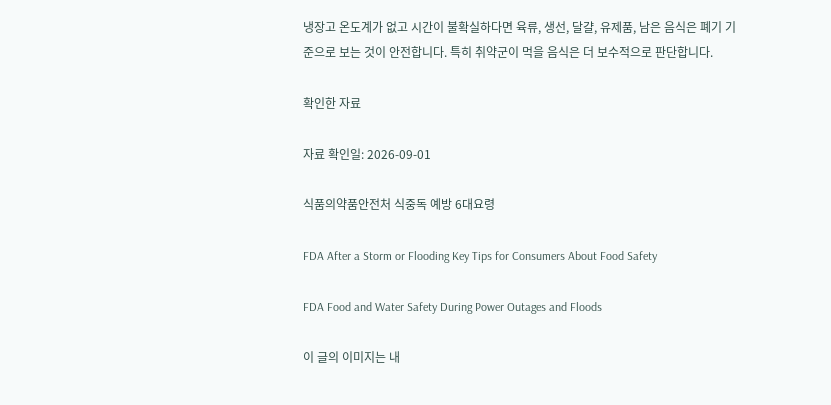냉장고 온도계가 없고 시간이 불확실하다면 육류, 생선, 달걀, 유제품, 남은 음식은 폐기 기준으로 보는 것이 안전합니다. 특히 취약군이 먹을 음식은 더 보수적으로 판단합니다.

확인한 자료

자료 확인일: 2026-09-01

식품의약품안전처 식중독 예방 6대요령

FDA After a Storm or Flooding Key Tips for Consumers About Food Safety

FDA Food and Water Safety During Power Outages and Floods

이 글의 이미지는 내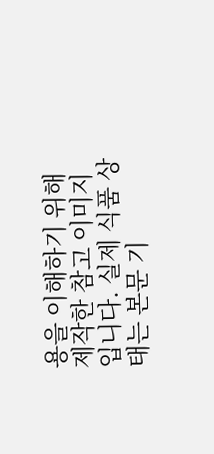용을 이해하기 위해 제작한 참고 이미지입니다. 실제 식품 상태는 본문 기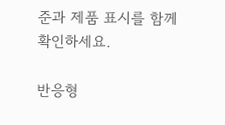준과 제품 표시를 함께 확인하세요.

반응형